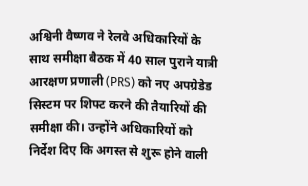अश्विनी वैष्णव ने रेलवे अधिकारियों के साथ समीक्षा बैठक में 40 साल पुराने यात्री आरक्षण प्रणाली (PRS) को नए अपग्रेडेड सिस्टम पर शिफ्ट करने की तैयारियों की समीक्षा की। उन्होंने अधिकारियों को निर्देश दिए कि अगस्त से शुरू होने वाली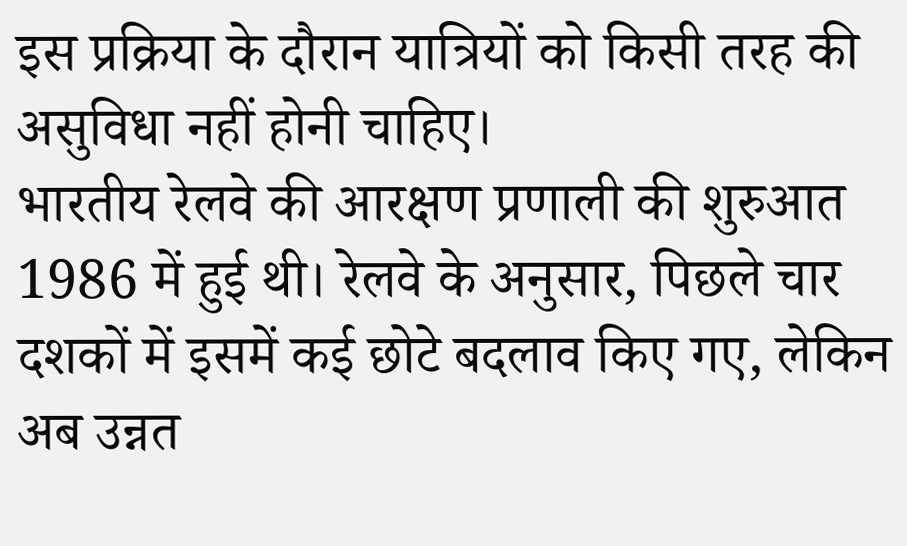इस प्रक्रिया के दौरान यात्रियों को किसी तरह की असुविधा नहीं होनी चाहिए।
भारतीय रेलवे की आरक्षण प्रणाली की शुरुआत 1986 में हुई थी। रेलवे के अनुसार, पिछले चार दशकों में इसमें कई छोटे बदलाव किए गए, लेकिन अब उन्नत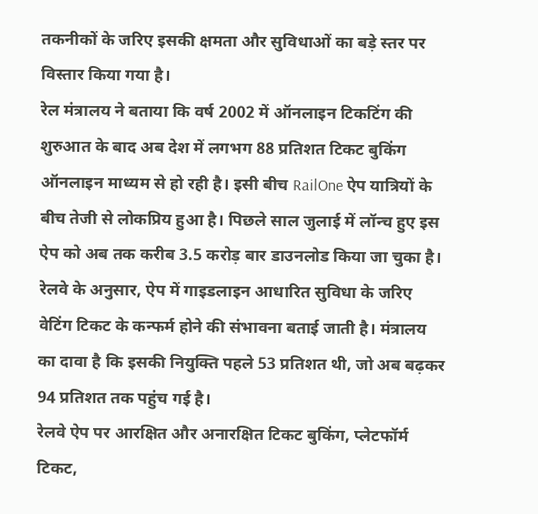तकनीकों के जरिए इसकी क्षमता और सुविधाओं का बड़े स्तर पर विस्तार किया गया है।
रेल मंत्रालय ने बताया कि वर्ष 2002 में ऑनलाइन टिकटिंग की शुरुआत के बाद अब देश में लगभग 88 प्रतिशत टिकट बुकिंग ऑनलाइन माध्यम से हो रही है। इसी बीच RailOne ऐप यात्रियों के बीच तेजी से लोकप्रिय हुआ है। पिछले साल जुलाई में लॉन्च हुए इस ऐप को अब तक करीब 3.5 करोड़ बार डाउनलोड किया जा चुका है।
रेलवे के अनुसार, ऐप में गाइडलाइन आधारित सुविधा के जरिए वेटिंग टिकट के कन्फर्म होने की संभावना बताई जाती है। मंत्रालय का दावा है कि इसकी नियुक्ति पहले 53 प्रतिशत थी, जो अब बढ़कर 94 प्रतिशत तक पहुंच गई है।
रेलवे ऐप पर आरक्षित और अनारक्षित टिकट बुकिंग, प्लेटफॉर्म टिकट,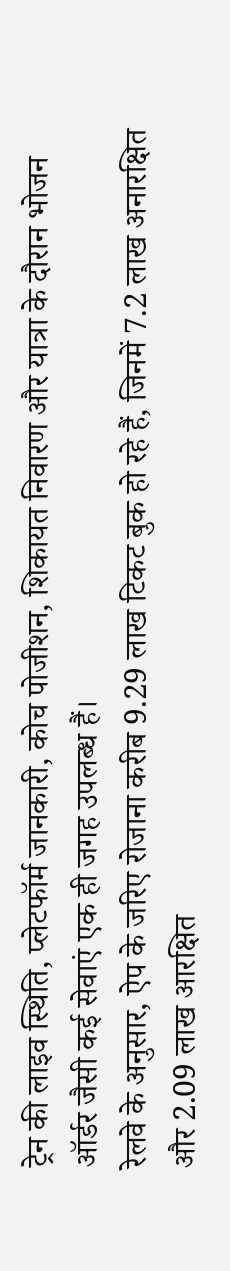ट्रेन की लाइव स्थिति, प्लेटफॉर्म जानकारी, कोच पोजीशन, शिकायत निवारण और यात्रा के दौरान भोजन ऑर्डर जैसी कई सेवाएं एक ही जगह उपलब्ध हैं।
रेलवे के अनुसार, ऐप के जरिए रोजाना करीब 9.29 लाख टिकट बुक हो रहे हैं, जिनमें 7.2 लाख अनारक्षित और 2.09 लाख आरक्षित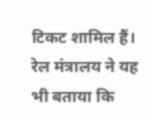टिकट शामिल हैं।
रेल मंत्रालय ने यह भी बताया कि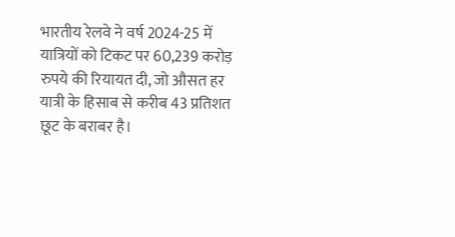भारतीय रेलवे ने वर्ष 2024-25 में यात्रियों को टिकट पर 60,239 करोड़ रुपये की रियायत दी, जो औसत हर यात्री के हिसाब से करीब 43 प्रतिशत छूट के बराबर है।